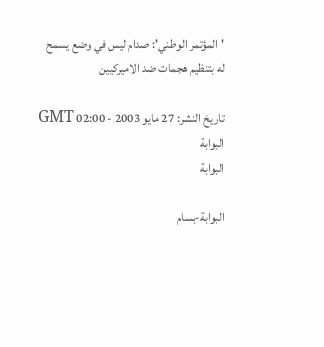'المؤتمر الوطني': صدام ليس في وضع يسمح له بتنظيم هجمات ضد الاميركيين

تاريخ النشر: 27 مايو 2003 - 02:00 GMT
البوابة
البوابة

البوابة-بسام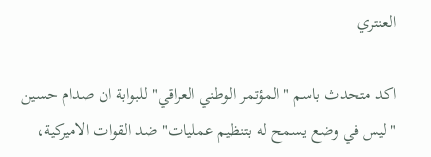العنتري

اكد متحدث باسم "المؤتمر الوطني العراقي" للبوابة ان صدام حسين "ليس في وضع يسمح له بتنظيم عمليات" ضد القوات الاميركية،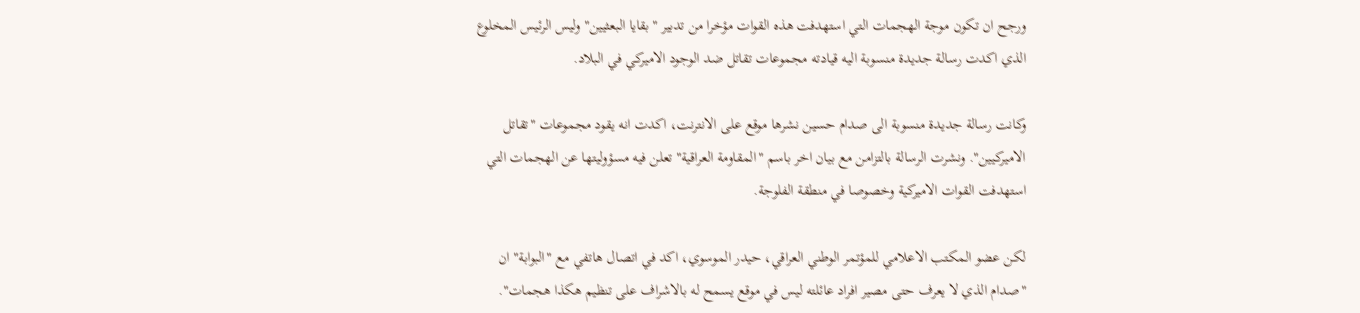ورجح ان تكون موجة الهجمات التي استهدفت هذه القوات مؤخرا من تدبير "بقايا البعثيين" وليس الرئيس المخلوع الذي اكدت رسالة جديدة منسوبة اليه قيادته مجموعات تقاتل ضد الوجود الاميركي في البلاد.

وكانت رسالة جديدة منسوبة الى صدام حسين نشرها موقع على الانترنت، اكدت انه يقود مجموعات "تقاتل الاميركيين". ونشرت الرسالة بالتزامن مع بيان اخر باسم "المقاومة العراقية" تعلن فيه مسؤوليتها عن الهجمات التي استهدفت القوات الاميركية وخصوصا في منطقة الفلوجة.

لكن عضو المكتب الاعلامي للمؤتمر الوطني العراقي، حيدر الموسوي، اكد في اتصال هاتفي مع "البوابة" ان "صدام الذي لا يعرف حتى مصير افراد عائلته ليس في موقع يسمح له بالاشراف على تنظيم هكذا هجمات".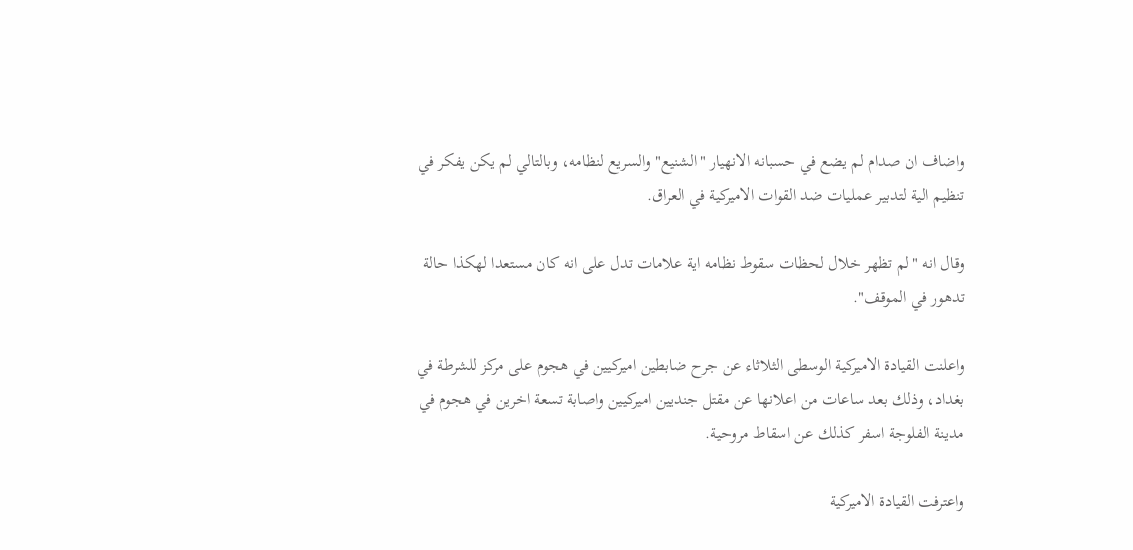واضاف ان صدام لم يضع في حسبانه الانهيار "الشنيع" والسريع لنظامه، وبالتالي لم يكن يفكر في تنظيم الية لتدبير عمليات ضد القوات الاميركية في العراق.

وقال انه "لم تظهر خلال لحظات سقوط نظامه اية علامات تدل على انه كان مستعدا لهكذا حالة تدهور في الموقف".

واعلنت القيادة الاميركية الوسطى الثلاثاء عن جرح ضابطين اميركيين في هجوم على مركز للشرطة في بغداد، وذلك بعد ساعات من اعلانها عن مقتل جنديين اميركيين واصابة تسعة اخرين في هجوم في مدينة الفلوجة اسفر كذلك عن اسقاط مروحية.

واعترفت القيادة الاميركية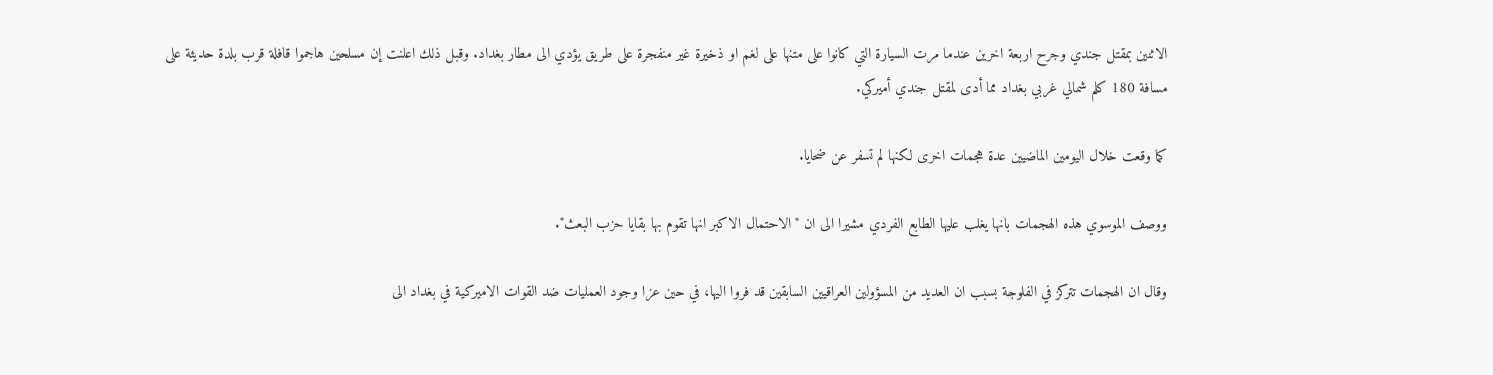الاثنين بمقتل جندي وجرح اربعة اخرين عندما مرت السيارة التي كانوا على متنها على لغم او ذخيرة غير منفجرة على طريق يؤدي الى مطار بغداد. وقبل ذلك اعلنت إن مسلحين هاجموا قافلة قرب بلدة حديثة على مسافة 180 كلم شمالي غربي بغداد مما أدى لمقتل جندي أميركي.

كما وقعت خلال اليومين الماضيين عدة هجمات اخرى لكنها لم تسفر عن ضحايا.

ووصف الموسوي هذه الهجمات بانها يغلب عليها الطابع الفردي مشيرا الى ان "الاحتمال الاكبر انها تقوم بها بقايا حزب البعث".

وقال ان الهجمات تتركز في الفلوجة بسبب ان العديد من المسؤولين العراقيين السابقين قد فروا اليها، في حين عزا وجود العمليات ضد القوات الاميركية في بغداد الى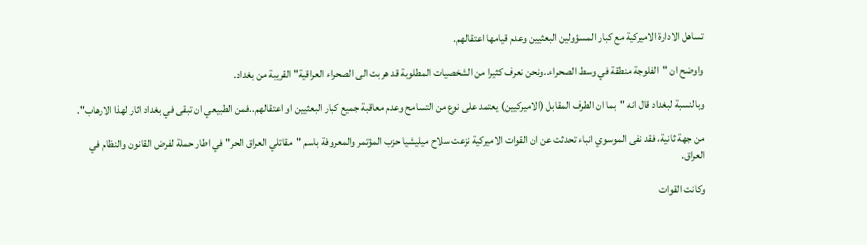تساهل الادارة الاميركية مع كبار المسؤولين البعثيين وعدم قيامها اعتقالهم.

واوضح ان "الفلوجة منطقة في وسط الصحراء..ونحن نعرف كثيرا من الشخصيات المطلوبة قد هربت الى الصحراء العراقية" القريبة من بغداد.

وبالنسبة لبغداد قال انه "بما ان الطرف المقابل (الاميركيين) يعتمد على نوع من التسامح وعدم معاقبة جميع كبار البعثيين او اعتقالهم..فمن الطبيعي ان تبقى في بغداد اثار لهذا الارهاب".

من جهة ثانية، فقد نفى الموسوي انباء تحدثت عن ان القوات الاميركية نزعت سلاح ميليشيا حزب المؤتمر والمعروفة باسم "مقاتلي العراق الحر" في اطار حملة لفرض القانون والنظام في العراق.

وكانت القوات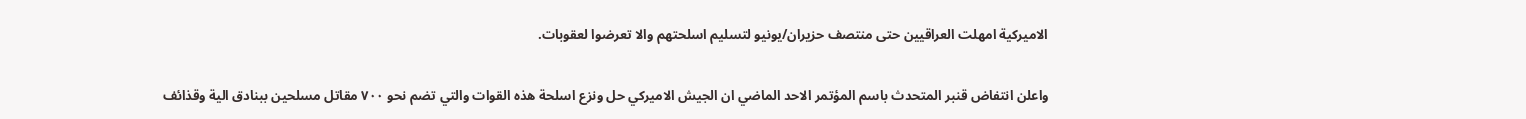الاميركية امهلت العراقيين حتى منتصف حزيران/يونيو لتسليم اسلحتهم والا تعرضوا لعقوبات.

واعلن انتفاض قنبر المتحدث باسم المؤتمر الاحد الماضي ان الجيش الاميركي حل ونزع اسلحة هذه القوات والتي تضم نحو ٧٠٠ مقاتل مسلحين ببنادق الية وقذائف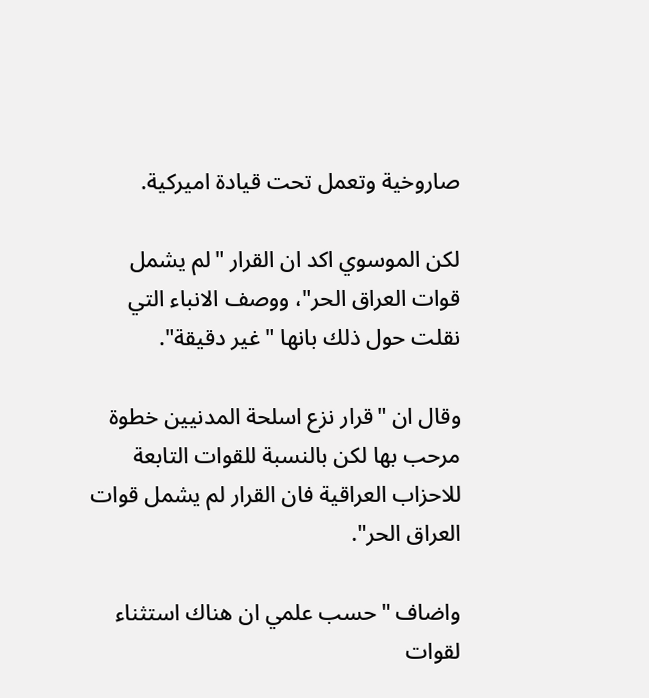صاروخية وتعمل تحت قيادة اميركية.

لكن الموسوي اكد ان القرار "لم يشمل قوات العراق الحر"، ووصف الانباء التي نقلت حول ذلك بانها "غير دقيقة".

وقال ان "قرار نزع اسلحة المدنيين خطوة مرحب بها لكن بالنسبة للقوات التابعة للاحزاب العراقية فان القرار لم يشمل قوات العراق الحر".

واضاف "حسب علمي ان هناك استثناء لقوات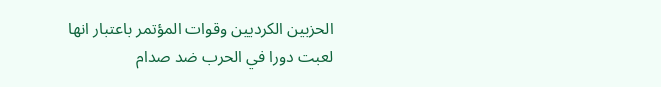الحزبين الكرديين وقوات المؤتمر باعتبار انها لعبت دورا في الحرب ضد صدام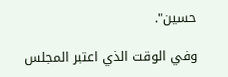حسين".

وفي الوقت الذي اعتبر المجلس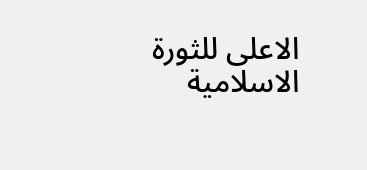الاعلى للثورة الاسلامية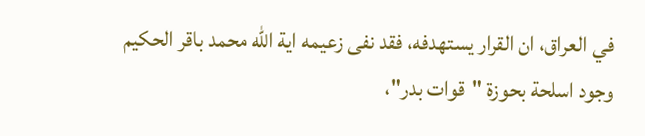في العراق، ان القرار يستهدفه، فقد نفى زعيمه اية الله محمد باقر الحكيم وجود اسلحة بحوزة "قوات بدر"،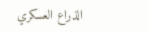الذراع العسكري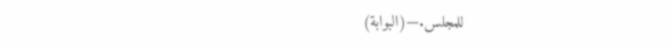للمجلس.—(البوابة)